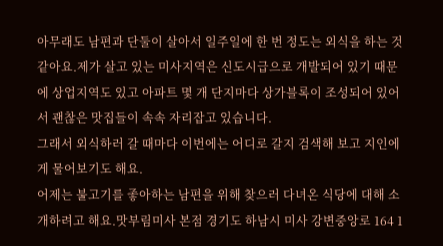아무래도 남편과 단둘이 살아서 일주일에 한 번 정도는 외식을 하는 것 같아요.제가 살고 있는 미사지역은 신도시급으로 개발되어 있기 때문에 상업지역도 있고 아파트 몇 개 단지마다 상가블록이 조성되어 있어서 괜찮은 맛집들이 속속 자리잡고 있습니다.
그래서 외식하러 갈 때마다 이번에는 어디로 갈지 검색해 보고 지인에게 물어보기도 해요.
어제는 불고기를 좋아하는 남편을 위해 찾으러 다녀온 식당에 대해 소개하려고 해요.맛부림미사 본점 경기도 하남시 미사 강변중앙로 164 1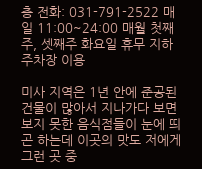층 전화: 031-791-2522 매일 11:00~24:00 매월 첫째주, 셋째주 화요일 휴무 지하주차장 이용

미사 지역은 1년 안에 준공된 건물이 많아서 지나가다 보면 보지 못한 음식점들이 눈에 띄곤 하는데 이곳의 맛도 저에게 그런 곳 중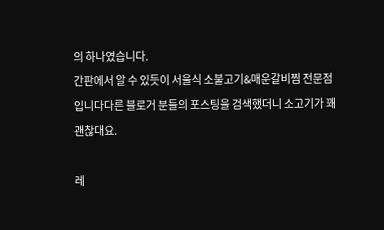의 하나였습니다.
간판에서 알 수 있듯이 서울식 소불고기&매운갈비찜 전문점입니다다른 블로거 분들의 포스팅을 검색했더니 소고기가 꽤 괜찮대요.

레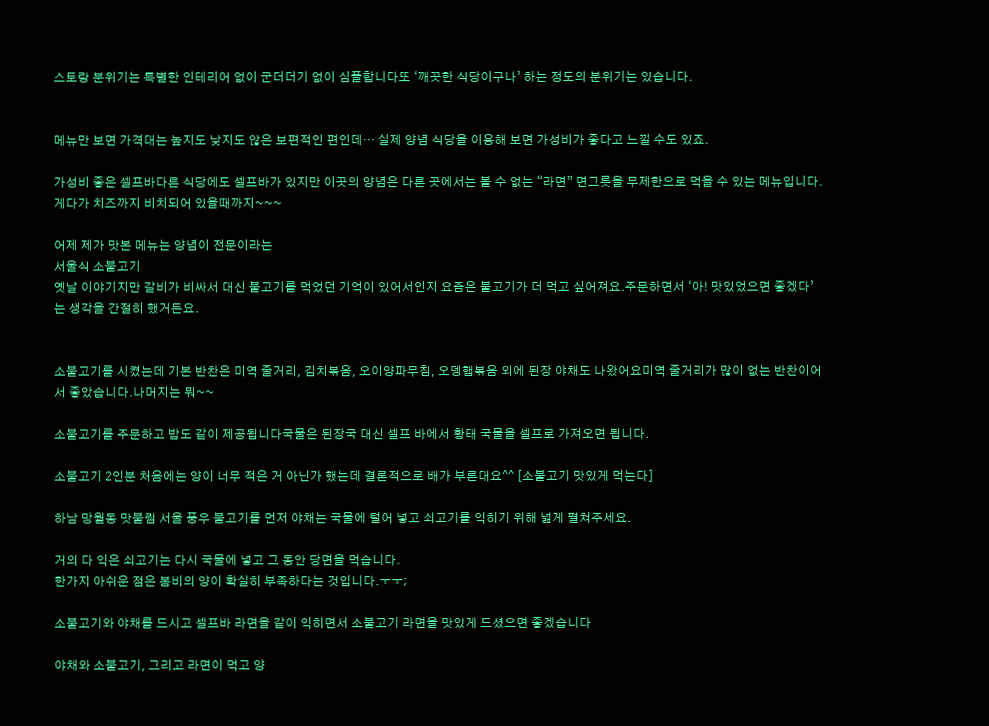스토랑 분위기는 특별한 인테리어 없이 군더더기 없이 심플합니다또 ‘깨끗한 식당이구나’ 하는 정도의 분위기는 있습니다.


메뉴만 보면 가격대는 높지도 낮지도 않은 보편적인 편인데… 실제 양념 식당을 이용해 보면 가성비가 좋다고 느낄 수도 있죠.

가성비 좋은 셀프바다른 식당에도 셀프바가 있지만 이곳의 양념은 다른 곳에서는 볼 수 없는 “라면” 면그릇을 무제한으로 먹을 수 있는 메뉴입니다.게다가 치즈까지 비치되어 있을때까지~~~

어제 제가 맛본 메뉴는 양념이 전문이라는
서울식 소불고기
옛날 이야기지만 갈비가 비싸서 대신 불고기를 먹었던 기억이 있어서인지 요즘은 불고기가 더 먹고 싶어져요.주문하면서 ‘아! 맛있었으면 좋겠다’는 생각을 간절히 했거든요.


소불고기를 시켰는데 기본 반찬은 미역 줄거리, 김치볶음, 오이양파무침, 오뎅햄볶음 외에 된장 야채도 나왔어요미역 줄거리가 많이 없는 반찬이어서 좋았습니다.나머지는 뭐~~

소불고기를 주문하고 밥도 같이 제공됩니다국물은 된장국 대신 셀프 바에서 황태 국물을 셀프로 가져오면 됩니다.

소불고기 2인분 처음에는 양이 너무 적은 거 아닌가 했는데 결론적으로 배가 부른대요^^ [소불고기 맛있게 먹는다]

하남 망월동 맛불림 서울 풍우 불고기를 먼저 야채는 국물에 털어 넣고 쇠고기를 익히기 위해 넓게 펼쳐주세요.

거의 다 익은 쇠고기는 다시 국물에 넣고 그 동안 당면을 먹습니다.
한가지 아쉬운 점은 봄비의 양이 확실히 부족하다는 것입니다.ㅜㅜ;

소불고기와 야채를 드시고 셀프바 라면을 같이 익히면서 소불고기 라면을 맛있게 드셨으면 좋겠습니다

야채와 소불고기, 그리고 라면이 먹고 양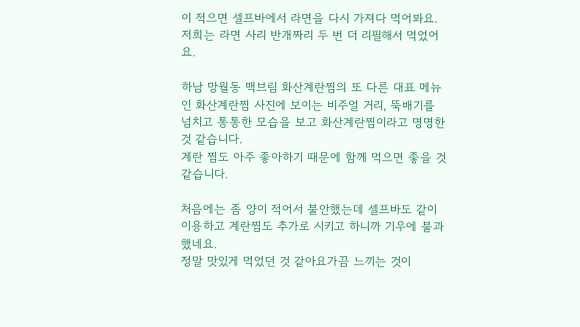이 적으면 셀프바에서 라면을 다시 가져다 먹어봐요.
저희는 라면 사리 반개짜리 두 번 더 리필해서 먹었어요.

하남 망월동 맥브림 화산계란찜의 또 다른 대표 메뉴인 화산계란찜 사진에 보이는 비주얼 거리, 뚝배기를 넘치고 통통한 모습을 보고 화산계란찜이라고 명명한 것 같습니다.
계란 찜도 아주 좋아하기 때문에 함께 먹으면 좋을 것 같습니다.

처음에는 좀 양이 적어서 불안했는데 셀프바도 같이 이용하고 계란찜도 추가로 시키고 하니까 기우에 불과했네요.
정말 맛있게 먹었던 것 같아요가끔 느끼는 것이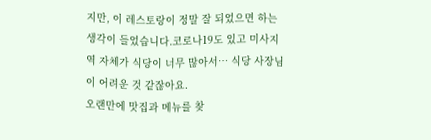지만, 이 레스토랑이 정말 잘 되었으면 하는 생각이 들었습니다.코로나19도 있고 미사지역 자체가 식당이 너무 많아서… 식당 사장님이 어려운 것 같잖아요.
오랜만에 맛집과 메뉴를 찾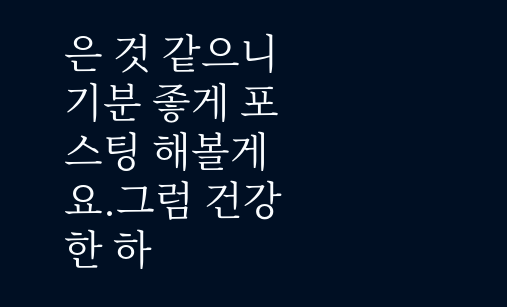은 것 같으니 기분 좋게 포스팅 해볼게요.그럼 건강한 하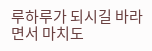루하루가 되시길 바라면서 마치도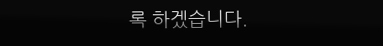록 하겠습니다.